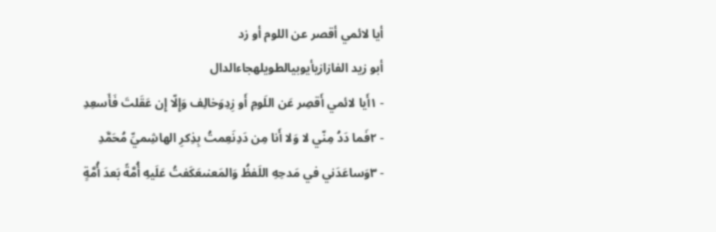أيا لائمي أقصر عن اللوم أو زد
أبو زيد الفازازيأيوبيالطويلهجاءالدال
- ١أَيا لائمي أَقصِر عَن اللَومِ أَو زِدِوَخالِف وَإِلّا إِن عَقَلتَ فَأَسعِدِ
- ٢فَما دَدُ مِنّي لا وَلا أَنا مِن دَدِنَعِمتُ بِذِكرِ الهاشِميِّ مُحَمَّدِ
- ٣وَساعَدَني في مَدحِهِ اللَفظُ وَالمَعنىعَكَفتُ عَلَيهِ أُمَّةً بَعدَ أُمَّةٍ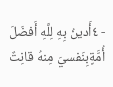- ٤أَدينُ بِهِ لِلَّهِ أَفضَلَ أُمَّةٍبِنَفسيَ مِنهُ قانِتٌ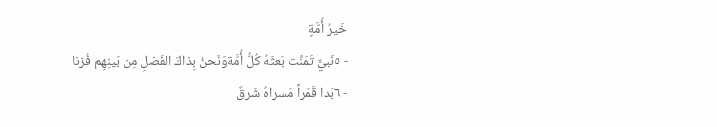خَيرُ أُمَّةٍ
- ٥نَبيٌّ تَمَنَّت بَعثَهُ كُلُّ أُمَّةوَنَحنُ بِذاكَ الفَضلِ مِن بَينِهِم فُزنا
- ٦بَدا قَمَراً مَسراهُ شَرقٌ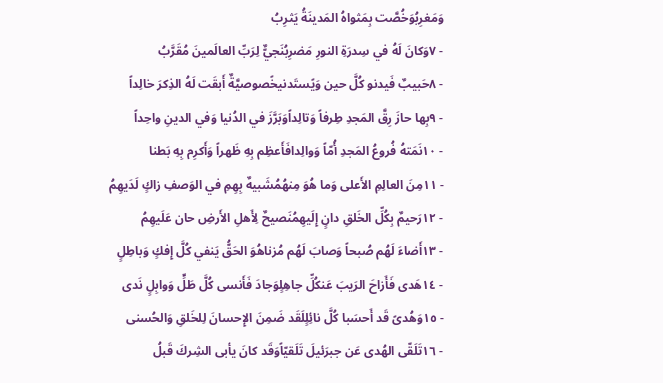وَمَغرِبُوَخُصَّت بِمَثواهُ المَدينَةُ يَثرِبُ
- ٧وَكانَ لَهُ في سِدرَةِ النورِ مَضرِبُنَجيٌّ لِرَبِّ العالَمينَ مُقَرَّبُ
- ٨حَبيبٌ فَيدنو كُلَّ حين وَيًستَدنيخًصوصيَّةٌ أَبقَت لَهُ الذِكرَ خالِداً
- ٩بِها حازَ رِقَّ المَجدِ طِرفاً وَتالِداًوَبَرَّزَ في الدُنيا وَفي الدينِ واحِداً
- ١٠نَمَتهُ فُروعُ المَجدِ أُمّاً وَوالِدافَأَعظِم بِهِ ظَهراً وَأَكرِم بِهِ بَطنا
- ١١مِنَ العالِمِ الأَعلى وَما هُوَ مِنهُمُشَبيهٌ بِهِمِ في الوَصفِ زاكٍ لَدَيهِمُ
- ١٢رَحيمٌ بِكُلِّ الخَلقِ دانٍ إِلَيهِمُنَصيحٌ لِأَهلِ الأَرضِ حان عَلَيهِمُ
- ١٣أَضاءَ لَهُم صُبحاً وَصابَ لَهُم مُزناهُوَ الحَقُّ يَنفي كُلَّ إِفكٍ وَباطِلٍ
- ١٤هَدى فَأَزاحَ الرَيبَ عَنكُلِّ جاهِلٍوَجادَ فَأَنسى كُلَّ طَلٍّ وَوابِلٍ نَدى
- ١٥وَهُدىً قَد أَحسَبا كُلَّ نائِلٍلَقَد ضَمِنَ الإِحسانَ لِلخَلقِ وَالحُسنى
- ١٦تَلَقّى الهُدى عَن جبرَئيلَ تَلَقيّاًوَقَد كانَ يأبى الشِركَ قَبلُ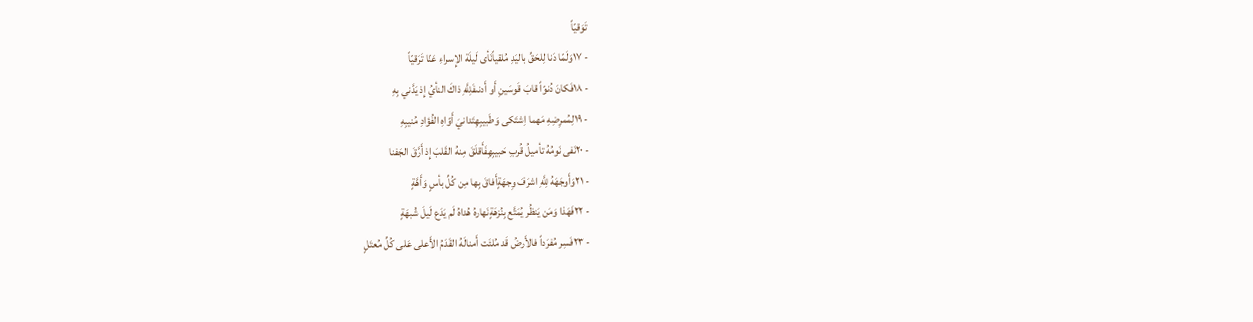تَوَقيّاً
- ١٧وَلَمّا دَنا لِلحَقِّ باليَدِ مُلقياًنَأى لَيلَة الإِسراءِ عَنّا تَرَقيّاً
- ١٨فَكانَ دُنوّاً قابَ قَوسَينِ أَو أَدنىفَلِلَّهِ ذاكَ النأيُ إِذ يَدَّني بِهِ
- ١٩لِمُمرِضِهِ مَهما اِشتَكى وَطَبيبِهِتَدانيَ أَوّاهِ الفُؤادِ مُنيبِهِ
- ٢٠نَفى نَومُهُ تأميلُ قُربِ حَبيبِهِفَأَقلَقَ مِنهُ القَلبَ إِذ أَرَّقَ الجَفنا
- ٢١وَأَوجَهَهُ لِلَّهِ اشرَفَ وِجهَةٍأَفاقَ بِها مِن كُلِّ بأسٍ وَأَهَّةٍ
- ٢٢فَهَذا وَمَن يَنظُر يُمَتَّع بِنُزهَةٍنَهارهُ هُداهُ لَم يَدَع لَيلَ شُبهَةٍ
- ٢٣فَسِر مُفرَداً فالأَرضُ قَد مُلئَت أَمنالَهُ القَدَمُ الأَعلى عَلى كُلِّ مُعتَلٍ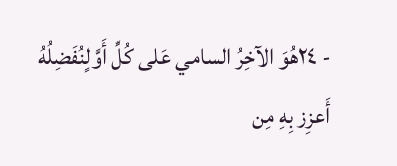- ٢٤هُوَ الآخِرُ السامي عَلى كُلِّ أَوَّلٍنُفَضِلُهُ أَعزِز بِهِ مِن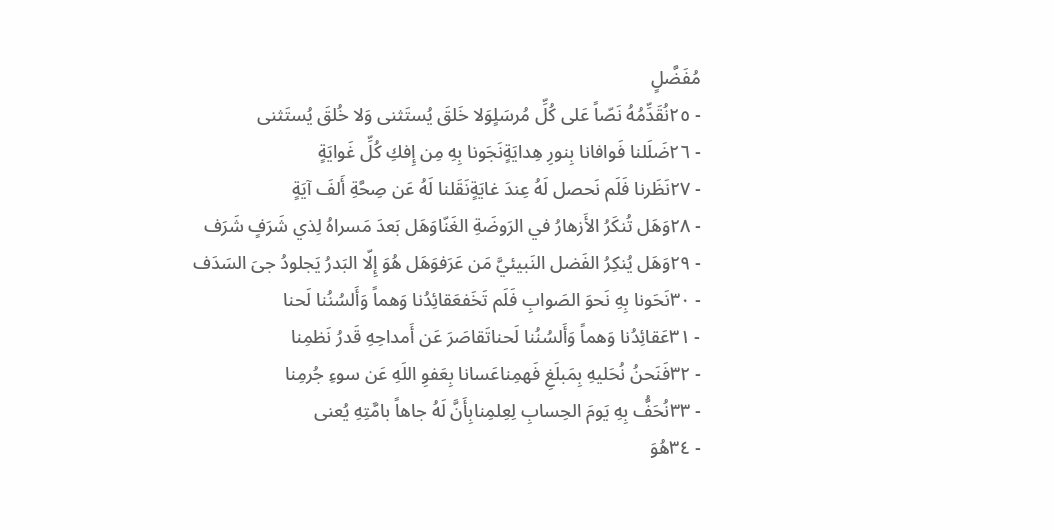مُفَضَّلٍ
- ٢٥نُقَدِّمُهُ نَصّاً عَلى كُلِّ مُرسَلٍوَلا خَلقَ يُستَثنى وَلا خُلقَ يُستَثنى
- ٢٦ضَلَلنا فَوافانا بِنورِ هِدايَةٍنَجَونا بِهِ مِن إِفكِ كُلِّ غَوايَةٍ
- ٢٧نَظَرنا فَلَم نَحصل لَهُ عِندَ غايَةٍنَقَلنا لَهُ عَن صِحَّةِ أَلفَ آيَةٍ
- ٢٨وَهَل تُنكَرُ الأَزهارُ في الرَوضَةِ الغَنّاوَهَل بَعدَ مَسراهُ لِذي شَرَفٍ شَرَف
- ٢٩وَهَل يُنكِرُ الفَضل النَبيئيَّ مَن عَرَفوَهَل هُوَ إِلّا البَدرُ يَجلودُ جىَ السَدَف
- ٣٠نَحَونا بِهِ نَحوَ الصَوابِ فَلَم تَخَفعَقائِدُنا وَهماً وَأَلسُنُنا لَحنا
- ٣١عَقائِدُنا وَهماً وَأَلسُنُنا لَحناتَقاصَرَ عَن أَمداحِهِ قَدرُ نَظمِنا
- ٣٢فَنَحنُ نُحَليهِ بِمَبلَغِ فَهمِناعَسانا بِعَفوِ اللَهِ عَن سوءِ جُرمِنا
- ٣٣نُحَفُّ بِهِ يَومَ الحِسابِ لِعِلمِنابِأَنَّ لَهُ جاهاً بامَّتِهِ يُعنى
- ٣٤هُوَ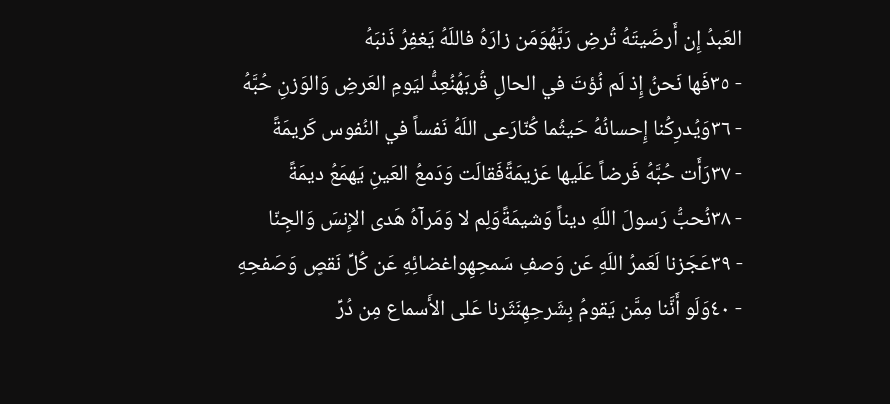العَبدُ إِن أَرضَيتَهُ تُرضِ رَبَّهُوَمَن زارَهُ فاللَهُ يَغفِرُ ذَنبَهُ
- ٣٥فَها نَحنُ إِذ لَم نُؤتَ في الحالِ قُربَهُنُعِدُّ ليَومِ العَرضِ وَالوَزنِ حُبَّهُ
- ٣٦وَيُدرِكُنا إِحسانُهُ حَيثُما كُنّارَعى اللَهُ نَفساً في النُفوس كَريمَةً
- ٣٧رَأَت حُبَّهُ فَرضاً عَلَيها عَزيمَةًفَقالَت وَدَمعُ العَينِ يَهمَعُ ديمَةً
- ٣٨نُحبُّ رَسولَ اللَهِ ديناً وَشيمَةًوَلِم لا وَمَرآهُ هَدى الإِنسَ وَالجِنّا
- ٣٩عَجَزنا لَعَمرُ اللَهِ عَن وَصفِ سَمحِهِواغضائِهِ عَن كُلِّ نَقصٍ وَصَفحِهِ
- ٤٠وَلَو أَنَّنا مِمَّن يَقومُ بِشَرحِهِنَثَرنا عَلى الأَسماع مِن دُرِّ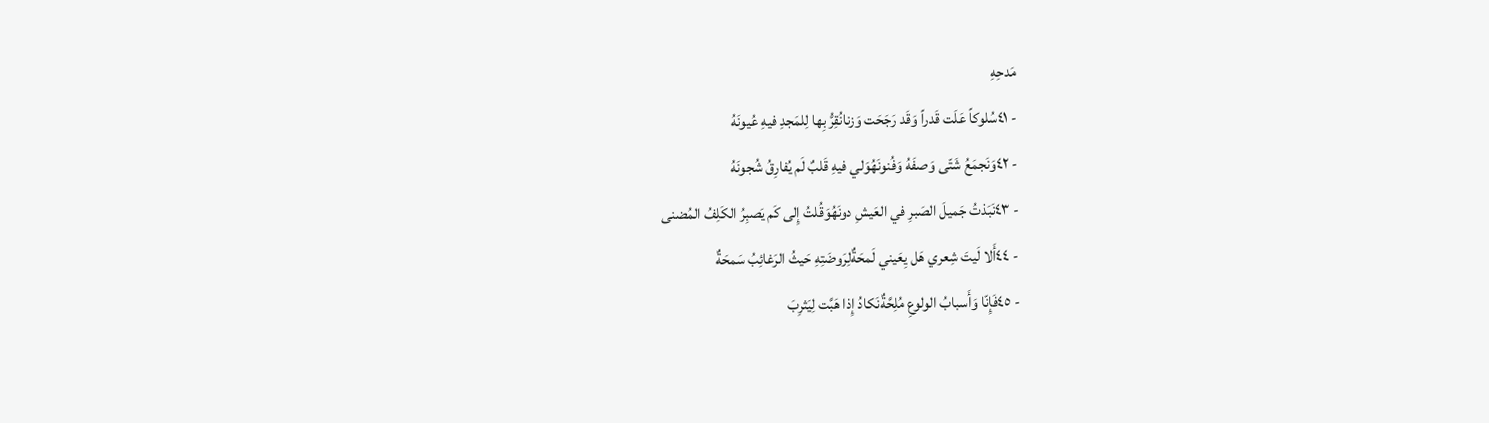مَدحِهِ
- ٤١سُلوكاً عَلَت قَدراً وَقَد رَجَحَت وَزنانُقِرُّ بِها لِلمَجدِ فيهِ عُيونَهُ
- ٤٢وَنَجمَعُ شَتّى وَصفَهُ وَفُنونَهُوَلي فيهِ قَلبٌ لَم يُفارِقُ شُجونَهُ
- ٤٣نَبَذتُ جَميلَ الصَبرِ في العَيشِ دونَهُوَقُلتُ إِلى كَم يَصبِرُ الكَلِفُ المُضنى
- ٤٤أَلا لَيتَ شِعري هَل يِعَيني لَمحَةٌلِرَوضَتِهِ حَيثُ الرَغائِبُ سَمحَةٌ
- ٤٥فَإِنّا وَأَسبابُ الولوعِ مُلِحَّةٌنَكادُ إِذا هَبَّت لِيَثرِبَ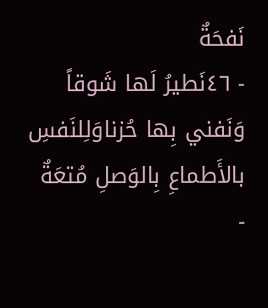نَفحَةٌ
- ٤٦نَطيرُ لَها شَوقاً وَنَفني بِها حُزناوَلِلنَفسِ بالأَطماعِ بِالوَصلِ مُتعَةٌ
-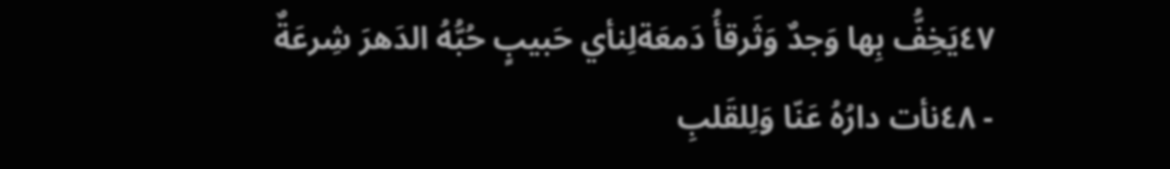٤٧يَخِفُّ بِها وَجدٌ وَثَرقأُ دَمعَةلِنأي حَبيبٍ حُبُّهُ الدَهرَ شِرعَةٌ
- ٤٨نأت دارُهُ عَنّا وَلِلقَلبِ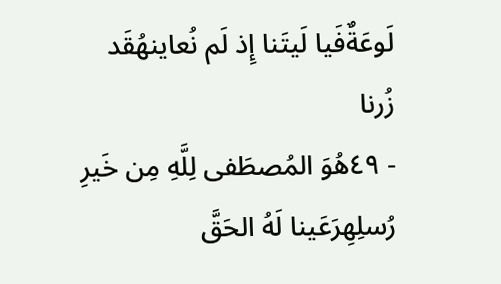لَوعَةٌفَيا لَيتَنا إِذ لَم نُعاينهُقَد زُرنا
- ٤٩هُوَ المُصطَفى لِلَّهِ مِن خَيرِ رُسلِهِرَعَينا لَهُ الحَقَّ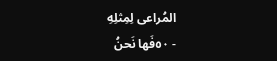المُراعى لِمِثلِهِ
- ٥٠فَها نَحنُ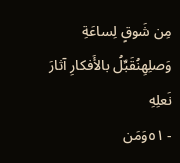مِن شَوقٍ لِساعَةِ وَصلِهِنُقَبِّلُ بالأَفكارِ آثارَ نَعلِهِ
- ٥١وَمَن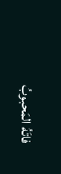فاتَهُ المَحبوبُ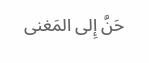حَنَّ إِلى المَغنى